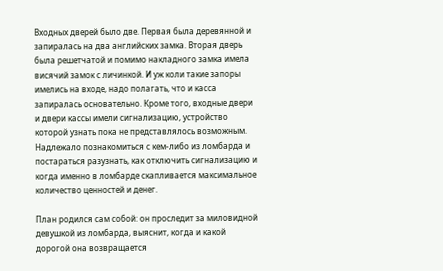Входных дверей было две. Первая была деревянной и запиралась на два английских замка. Вторая дверь была решетчатой и помимо накладного замка имела висячий замок с личинкой. И уж коли такие запоры имелись на входе, надо полагать, что и касса запиралась основательно. Кроме того, входные двери и двери кассы имели сигнализацию, устройство которой узнать пока не представлялось возможным. Надлежало познакомиться с кем-либо из ломбарда и постараться разузнать, как отключить сигнализацию и когда именно в ломбарде скапливается максимальное количество ценностей и денег.

План родился сам собой: он проследит за миловидной девушкой из ломбарда, выяснит, когда и какой дорогой она возвращается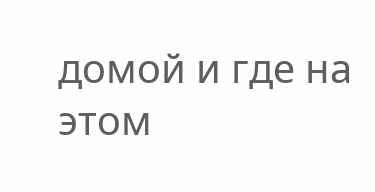домой и где на этом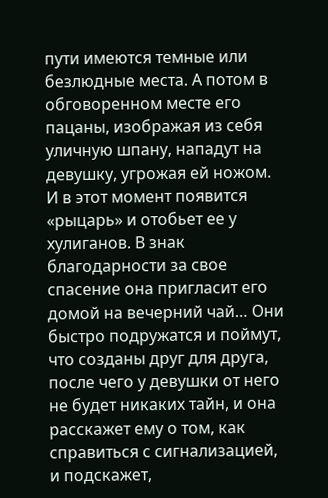пути имеются темные или безлюдные места. А потом в обговоренном месте его пацаны, изображая из себя уличную шпану, нападут на девушку, угрожая ей ножом. И в этот момент появится «рыцарь» и отобьет ее у хулиганов. В знак благодарности за свое спасение она пригласит его домой на вечерний чай… Они быстро подружатся и поймут, что созданы друг для друга, после чего у девушки от него не будет никаких тайн, и она расскажет ему о том, как справиться с сигнализацией, и подскажет,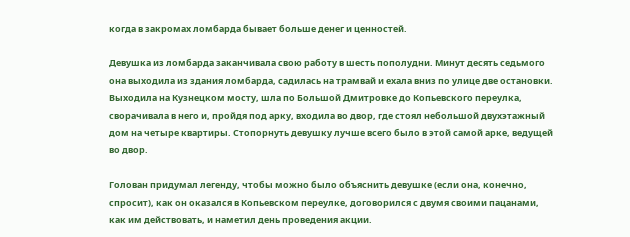когда в закромах ломбарда бывает больше денег и ценностей.

Девушка из ломбарда заканчивала свою работу в шесть пополудни. Минут десять седьмого она выходила из здания ломбарда, садилась на трамвай и ехала вниз по улице две остановки. Выходила на Кузнецком мосту, шла по Большой Дмитровке до Копьевского переулка, сворачивала в него и, пройдя под арку, входила во двор, где стоял небольшой двухэтажный дом на четыре квартиры. Стопорнуть девушку лучше всего было в этой самой арке, ведущей во двор.

Голован придумал легенду, чтобы можно было объяснить девушке (если она, конечно, спросит), как он оказался в Копьевском переулке, договорился с двумя своими пацанами, как им действовать, и наметил день проведения акции.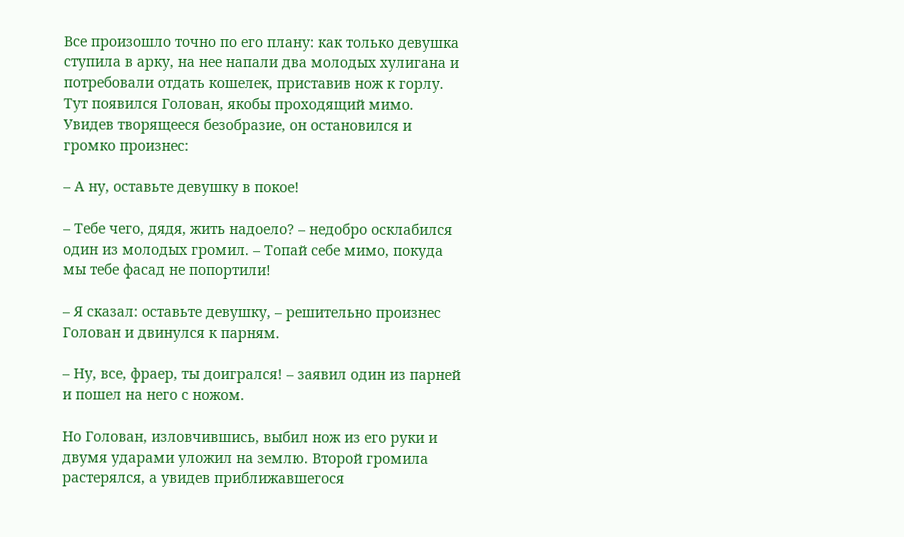Все произошло точно по его плану: как только девушка ступила в арку, на нее напали два молодых хулигана и потребовали отдать кошелек, приставив нож к горлу. Тут появился Голован, якобы проходящий мимо. Увидев творящееся безобразие, он остановился и громко произнес:

– А ну, оставьте девушку в покое!

– Тебе чего, дядя, жить надоело? – недобро осклабился один из молодых громил. – Топай себе мимо, покуда мы тебе фасад не попортили!

– Я сказал: оставьте девушку, – решительно произнес Голован и двинулся к парням.

– Ну, все, фраер, ты доигрался! – заявил один из парней и пошел на него с ножом.

Но Голован, изловчившись, выбил нож из его руки и двумя ударами уложил на землю. Второй громила растерялся, а увидев приближавшегося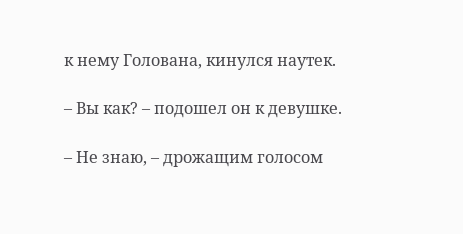к нему Голована, кинулся наутек.

– Вы как? – подошел он к девушке.

– Не знаю, – дрожащим голосом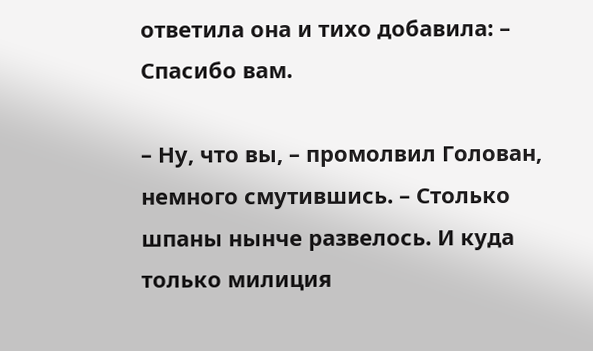ответила она и тихо добавила: – Спасибо вам.

– Ну, что вы, – промолвил Голован, немного смутившись. – Столько шпаны нынче развелось. И куда только милиция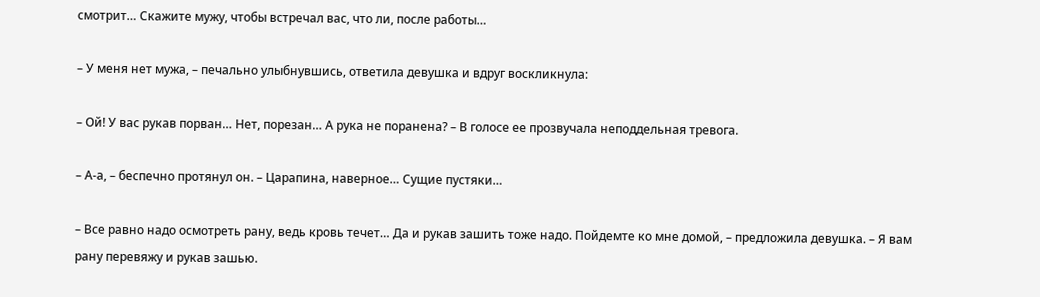смотрит… Скажите мужу, чтобы встречал вас, что ли, после работы…

– У меня нет мужа, – печально улыбнувшись, ответила девушка и вдруг воскликнула:

– Ой! У вас рукав порван… Нет, порезан… А рука не поранена? – В голосе ее прозвучала неподдельная тревога.

– А-а, – беспечно протянул он. – Царапина, наверное… Сущие пустяки…

– Все равно надо осмотреть рану, ведь кровь течет… Да и рукав зашить тоже надо. Пойдемте ко мне домой, – предложила девушка. – Я вам рану перевяжу и рукав зашью.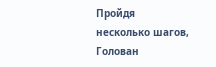Пройдя несколько шагов, Голован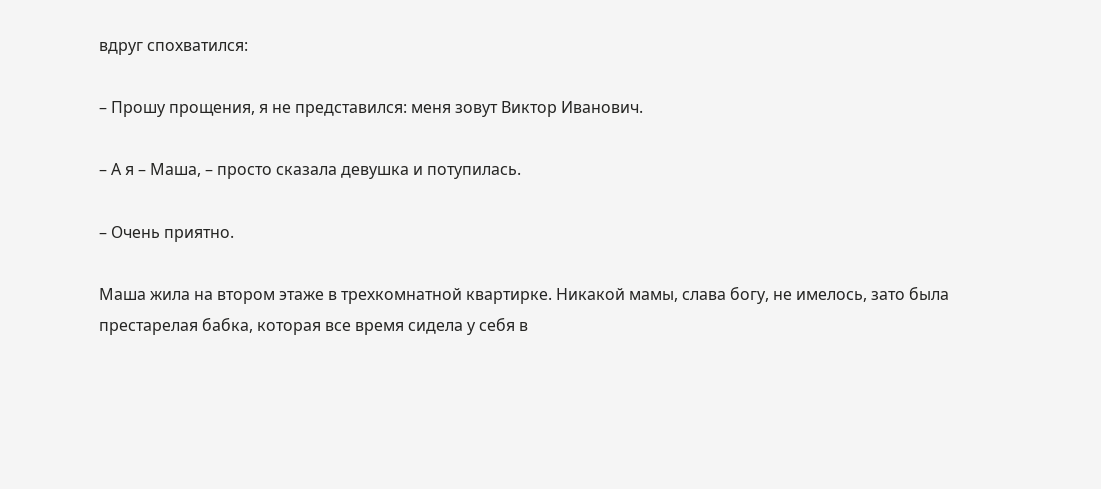вдруг спохватился:

– Прошу прощения, я не представился: меня зовут Виктор Иванович.

– А я – Маша, – просто сказала девушка и потупилась.

– Очень приятно.

Маша жила на втором этаже в трехкомнатной квартирке. Никакой мамы, слава богу, не имелось, зато была престарелая бабка, которая все время сидела у себя в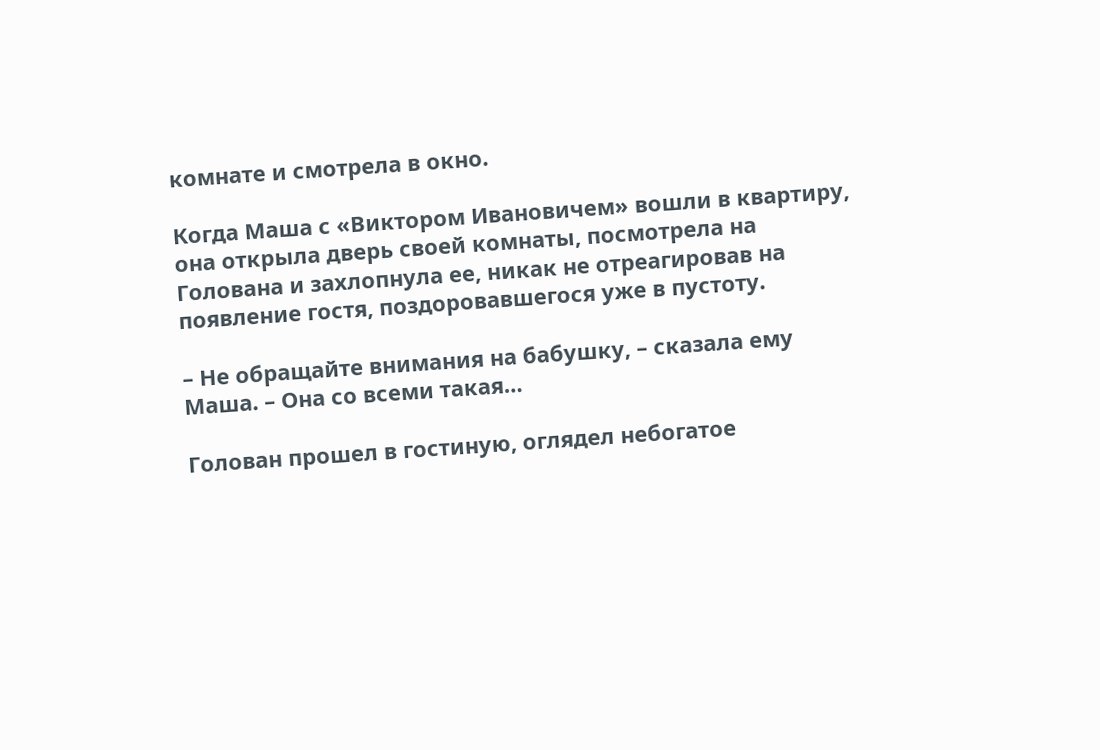комнате и смотрела в окно.

Когда Маша с «Виктором Ивановичем» вошли в квартиру, она открыла дверь своей комнаты, посмотрела на Голована и захлопнула ее, никак не отреагировав на появление гостя, поздоровавшегося уже в пустоту.

– Не обращайте внимания на бабушку, – сказала ему Маша. – Она со всеми такая…

Голован прошел в гостиную, оглядел небогатое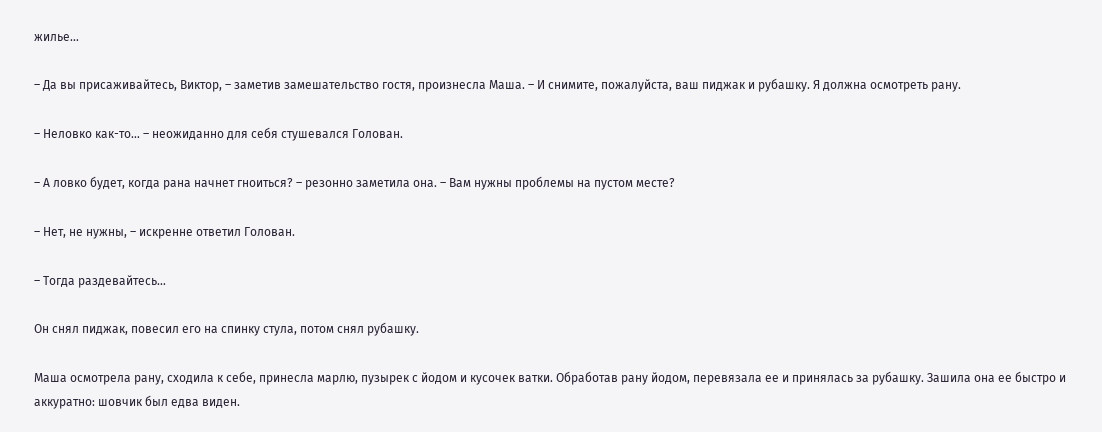жилье…

– Да вы присаживайтесь, Виктор, – заметив замешательство гостя, произнесла Маша. – И снимите, пожалуйста, ваш пиджак и рубашку. Я должна осмотреть рану.

– Неловко как-то… – неожиданно для себя стушевался Голован.

– А ловко будет, когда рана начнет гноиться? – резонно заметила она. – Вам нужны проблемы на пустом месте?

– Нет, не нужны, – искренне ответил Голован.

– Тогда раздевайтесь…

Он снял пиджак, повесил его на спинку стула, потом снял рубашку.

Маша осмотрела рану, сходила к себе, принесла марлю, пузырек с йодом и кусочек ватки. Обработав рану йодом, перевязала ее и принялась за рубашку. Зашила она ее быстро и аккуратно: шовчик был едва виден.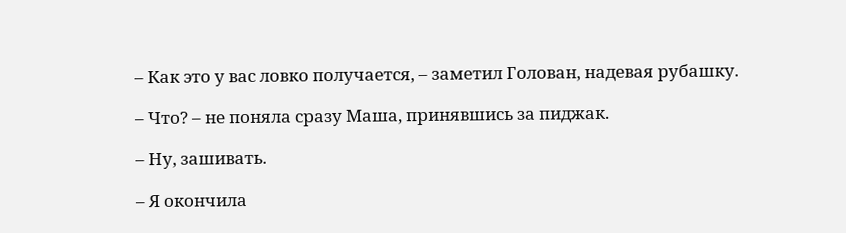– Как это у вас ловко получается, – заметил Голован, надевая рубашку.

– Что? – не поняла сразу Маша, принявшись за пиджак.

– Ну, зашивать.

– Я окончила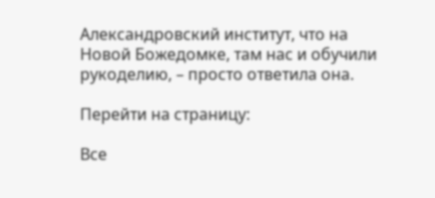Александровский институт, что на Новой Божедомке, там нас и обучили рукоделию, – просто ответила она.

Перейти на страницу:

Все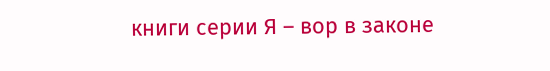книги серии Я – вор в законе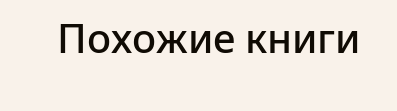Похожие книги